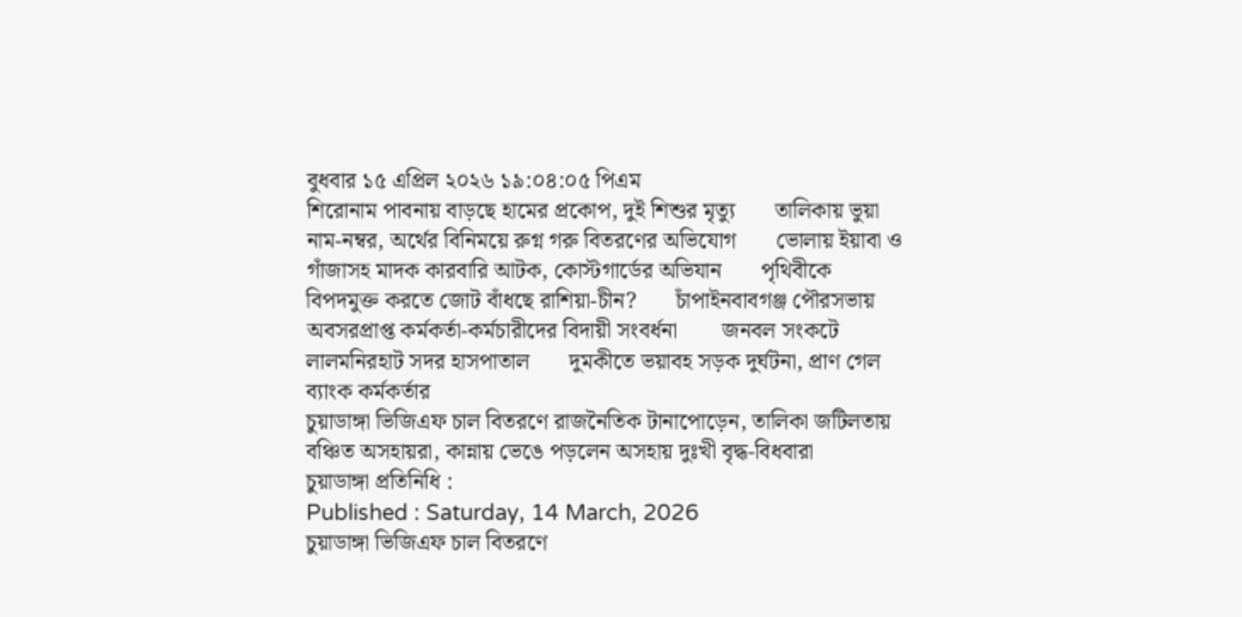বুধবার ১৫ এপ্রিল ২০২৬ ১৯:০৪:০৫ পিএম
শিরোনাম পাবনায় বাড়ছে হামের প্রকোপ, দুই শিশুর মৃত্যু       তালিকায় ভুয়া নাম-নম্বর, অর্থের বিনিময়ে রুগ্ন গরু বিতরণের অভিযোগ       ভোলায় ইয়াবা ও গাঁজাসহ মাদক কারবারি আটক, কোস্টগার্ডের অভিযান       পৃথিবীকে বিপদমুক্ত করতে জোট বাঁধছে রাশিয়া-চীন?       চাঁপাইনবাবগঞ্জ পৌরসভায় অবসরপ্রাপ্ত কর্মকর্তা-কর্মচারীদের বিদায়ী সংবর্ধনা        জনবল সংকটে লালমনিরহাট সদর হাসপাতাল       দুমকীতে ভয়াবহ সড়ক দুর্ঘটনা, প্রাণ গেল ব্যাংক কর্মকর্তার
চুয়াডাঙ্গা ভিজিএফ চাল বিতরণে রাজনৈতিক টানাপোড়েন, তালিকা জটিলতায় বঞ্চিত অসহায়রা, কান্নায় ভেঙে পড়লেন অসহায় দুঃখী বৃদ্ধ-বিধবারা
চুয়াডাঙ্গা প্রতিনিধি :
Published : Saturday, 14 March, 2026
চুয়াডাঙ্গা ভিজিএফ চাল বিতরণে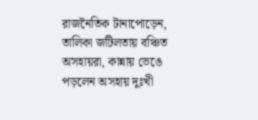রাজনৈতিক টানাপোড়েন, তালিকা জটিলতায় বঞ্চিত অসহায়রা, কান্নায় ভেঙে পড়লেন অসহায় দুঃখী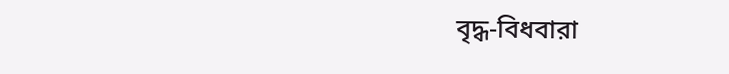বৃদ্ধ-বিধবারা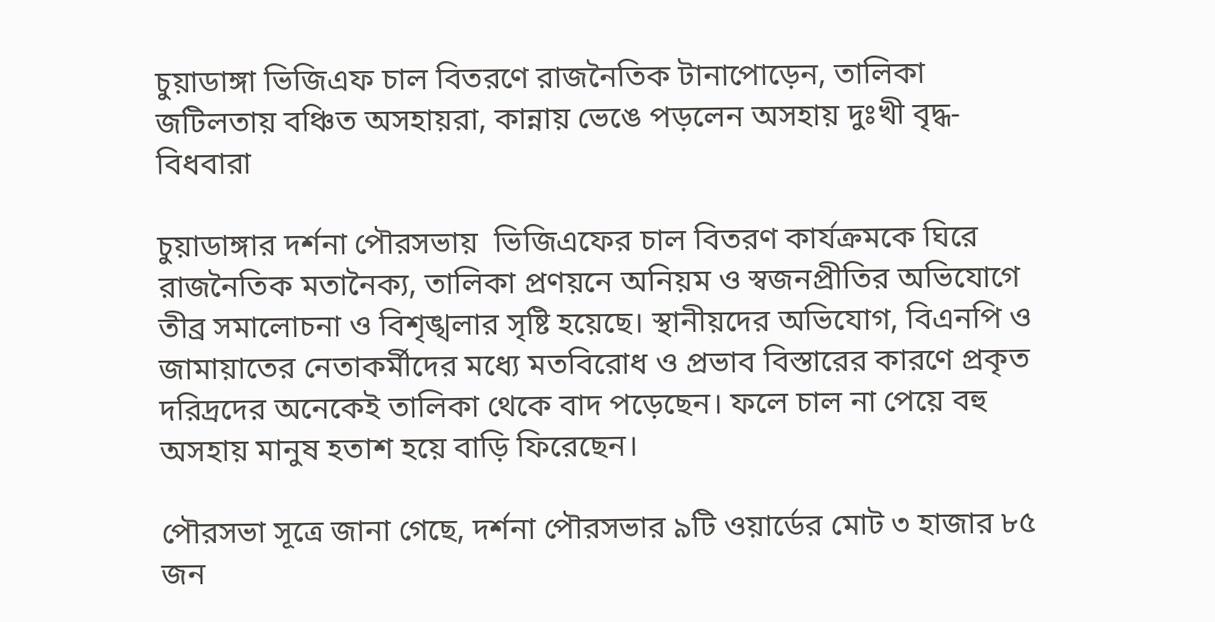চুয়াডাঙ্গা ভিজিএফ চাল বিতরণে রাজনৈতিক টানাপোড়েন, তালিকা জটিলতায় বঞ্চিত অসহায়রা, কান্নায় ভেঙে পড়লেন অসহায় দুঃখী বৃদ্ধ-বিধবারা

চুয়াডাঙ্গার দর্শনা পৌরসভায়  ভিজিএফের চাল বিতরণ কার্যক্রমকে ঘিরে রাজনৈতিক মতানৈক্য, তালিকা প্রণয়নে অনিয়ম ও স্বজনপ্রীতির অভিযোগে তীব্র সমালোচনা ও বিশৃঙ্খলার সৃষ্টি হয়েছে। স্থানীয়দের অভিযোগ, বিএনপি ও জামায়াতের নেতাকর্মীদের মধ্যে মতবিরোধ ও প্রভাব বিস্তারের কারণে প্রকৃত দরিদ্রদের অনেকেই তালিকা থেকে বাদ পড়েছেন। ফলে চাল না পেয়ে বহু অসহায় মানুষ হতাশ হয়ে বাড়ি ফিরেছেন।

পৌরসভা সূত্রে জানা গেছে, দর্শনা পৌরসভার ৯টি ওয়ার্ডের মোট ৩ হাজার ৮৫ জন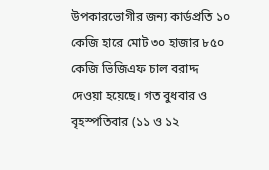উপকারভোগীর জন্য কার্ডপ্রতি ১০ কেজি হারে মোট ৩০ হাজার ৮৫০ কেজি ভিজিএফ চাল বরাদ্দ দেওয়া হয়েছে। গত বুধবার ও বৃহস্পতিবার (১১ ও ১২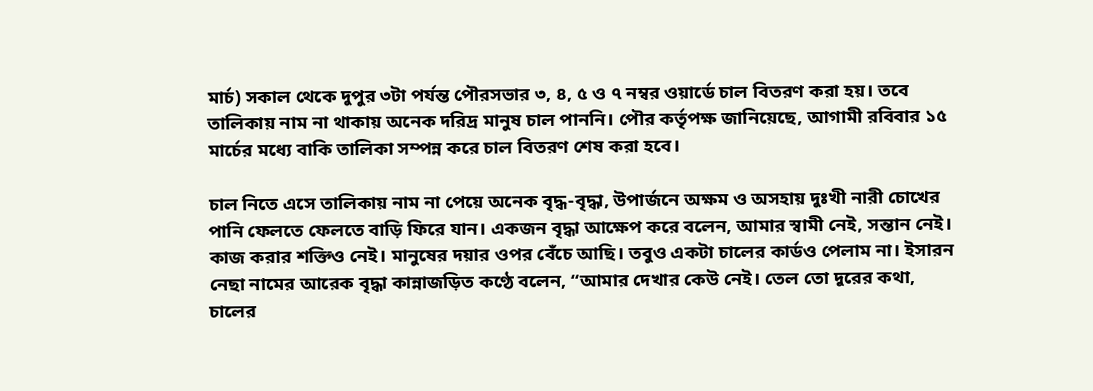মার্চ) সকাল থেকে দুপুর ৩টা পর্যন্ত পৌরসভার ৩, ৪, ৫ ও ৭ নম্বর ওয়ার্ডে চাল বিতরণ করা হয়। তবে তালিকায় নাম না থাকায় অনেক দরিদ্র মানুষ চাল পাননি। পৌর কর্তৃপক্ষ জানিয়েছে, আগামী রবিবার ১৫ মার্চের মধ্যে বাকি তালিকা সম্পন্ন করে চাল বিতরণ শেষ করা হবে।

চাল নিতে এসে তালিকায় নাম না পেয়ে অনেক বৃদ্ধ-বৃদ্ধা, উপার্জনে অক্ষম ও অসহায় দুঃখী নারী চোখের পানি ফেলতে ফেলতে বাড়ি ফিরে যান। একজন বৃদ্ধা আক্ষেপ করে বলেন, আমার স্বামী নেই, সন্তান নেই। কাজ করার শক্তিও নেই। মানুষের দয়ার ওপর বেঁচে আছি। তবুও একটা চালের কার্ডও পেলাম না। ইসারন নেছা নামের আরেক বৃদ্ধা কান্নাজড়িত কণ্ঠে বলেন, “আমার দেখার কেউ নেই। তেল তো দূরের কথা, চালের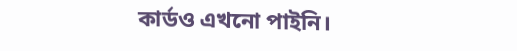কার্ডও এখনো পাইনি।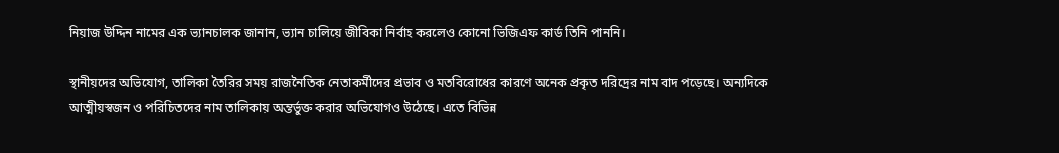নিয়াজ উদ্দিন নামের এক ভ্যানচালক জানান, ভ্যান চালিয়ে জীবিকা নির্বাহ করলেও কোনো ভিজিএফ কার্ড তিনি পাননি।

স্থানীয়দের অভিযোগ, তালিকা তৈরির সময় রাজনৈতিক নেতাকর্মীদের প্রভাব ও মতবিরোধের কারণে অনেক প্রকৃত দরিদ্রের নাম বাদ পড়েছে। অন্যদিকে আত্মীয়স্বজন ও পরিচিতদের নাম তালিকায় অন্তর্ভুক্ত করার অভিযোগও উঠেছে। এতে বিভিন্ন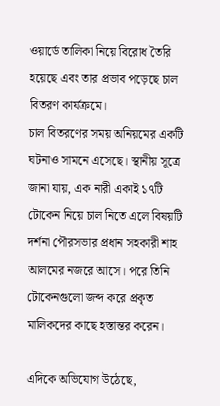ওয়ার্ডে তালিকা নিয়ে বিরোধ তৈরি হয়েছে এবং তার প্রভাব পড়েছে চাল বিতরণ কার্যক্রমে।
চাল বিতরণের সময় অনিয়মের একটি ঘটনাও সামনে এসেছে। স্থানীয় সূত্রে জানা যায়, এক নারী একাই ১৭টি টোকেন নিয়ে চাল নিতে এলে বিষয়টি
দর্শনা পৌরসভার প্রধান সহকারী শাহ আলমের নজরে আসে। পরে তিনি টোকেনগুলো জব্দ করে প্রকৃত মালিকদের কাছে হস্তান্তর করেন।

এদিকে অভিযোগ উঠেছে,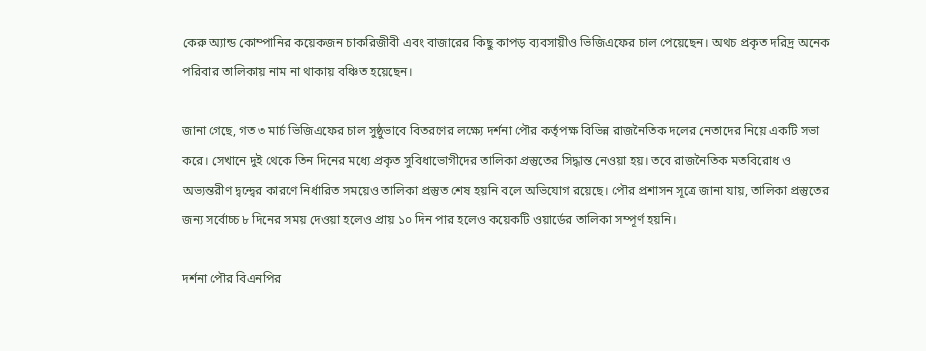কেরু অ্যান্ড কোম্পানির কয়েকজন চাকরিজীবী এবং বাজারের কিছু কাপড় ব্যবসায়ীও ভিজিএফের চাল পেয়েছেন। অথচ প্রকৃত দরিদ্র অনেক পরিবার তালিকায় নাম না থাকায় বঞ্চিত হয়েছেন।

জানা গেছে, গত ৩ মার্চ ভিজিএফের চাল সুষ্ঠুভাবে বিতরণের লক্ষ্যে দর্শনা পৌর কর্তৃপক্ষ বিভিন্ন রাজনৈতিক দলের নেতাদের নিয়ে একটি সভা করে। সেখানে দুই থেকে তিন দিনের মধ্যে প্রকৃত সুবিধাভোগীদের তালিকা প্রস্তুতের সিদ্ধান্ত নেওয়া হয়। তবে রাজনৈতিক মতবিরোধ ও অভ্যন্তরীণ দ্বন্দ্বের কারণে নির্ধারিত সময়েও তালিকা প্রস্তুত শেষ হয়নি বলে অভিযোগ রয়েছে। পৌর প্রশাসন সূত্রে জানা যায়, তালিকা প্রস্তুতের জন্য সর্বোচ্চ ৮ দিনের সময় দেওয়া হলেও প্রায় ১০ দিন পার হলেও কয়েকটি ওয়ার্ডের তালিকা সম্পূর্ণ হয়নি।

দর্শনা পৌর বিএনপির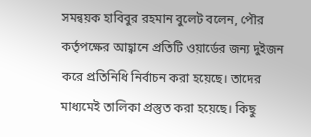সমন্বয়ক হাবিবুর রহমান বুলেট বলেন, পৌর কর্তৃপক্ষের আহ্বানে প্রতিটি ওয়ার্ডের জন্য দুইজন করে প্রতিনিধি নির্বাচন করা হয়েছে। তাদের মাধ্যমেই তালিকা প্রস্তুত করা হয়েছে। কিছু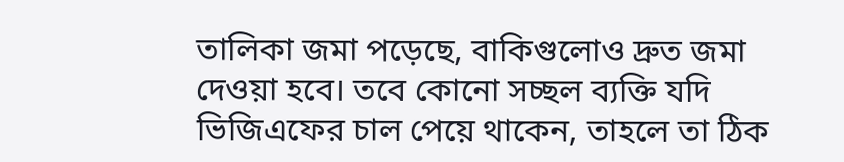তালিকা জমা পড়েছে, বাকিগুলোও দ্রুত জমা দেওয়া হবে। তবে কোনো সচ্ছল ব্যক্তি যদি ভিজিএফের চাল পেয়ে থাকেন, তাহলে তা ঠিক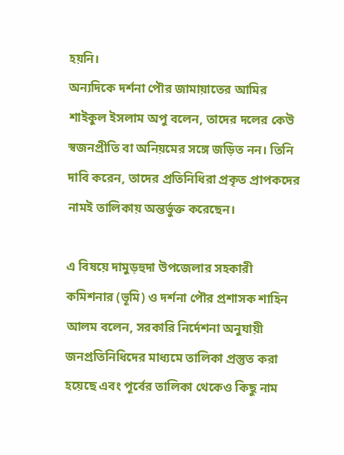হয়নি।
অন্যদিকে দর্শনা পৌর জামায়াতের আমির শাইকুল ইসলাম অপু বলেন, তাদের দলের কেউ স্বজনপ্রীতি বা অনিয়মের সঙ্গে জড়িত নন। তিনি দাবি করেন, তাদের প্রতিনিধিরা প্রকৃত প্রাপকদের নামই তালিকায় অন্তর্ভুক্ত করেছেন।

এ বিষয়ে দামুড়হুদা উপজেলার সহকারী কমিশনার (ভূমি) ও দর্শনা পৌর প্রশাসক শাহিন আলম বলেন, সরকারি নির্দেশনা অনুযায়ী জনপ্রতিনিধিদের মাধ্যমে তালিকা প্রস্তুত করা হয়েছে এবং পূর্বের তালিকা থেকেও কিছু নাম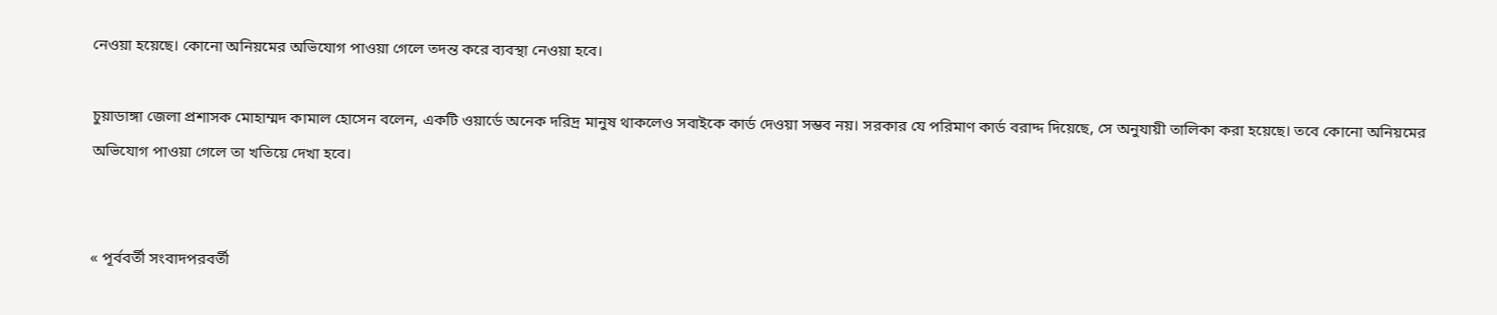নেওয়া হয়েছে। কোনো অনিয়মের অভিযোগ পাওয়া গেলে তদন্ত করে ব্যবস্থা নেওয়া হবে।

চুয়াডাঙ্গা জেলা প্রশাসক মোহাম্মদ কামাল হোসেন বলেন, একটি ওয়ার্ডে অনেক দরিদ্র মানুষ থাকলেও সবাইকে কার্ড দেওয়া সম্ভব নয়। সরকার যে পরিমাণ কার্ড বরাদ্দ দিয়েছে, সে অনুযায়ী তালিকা করা হয়েছে। তবে কোনো অনিয়মের অভিযোগ পাওয়া গেলে তা খতিয়ে দেখা হবে।


« পূর্ববর্তী সংবাদপরবর্তী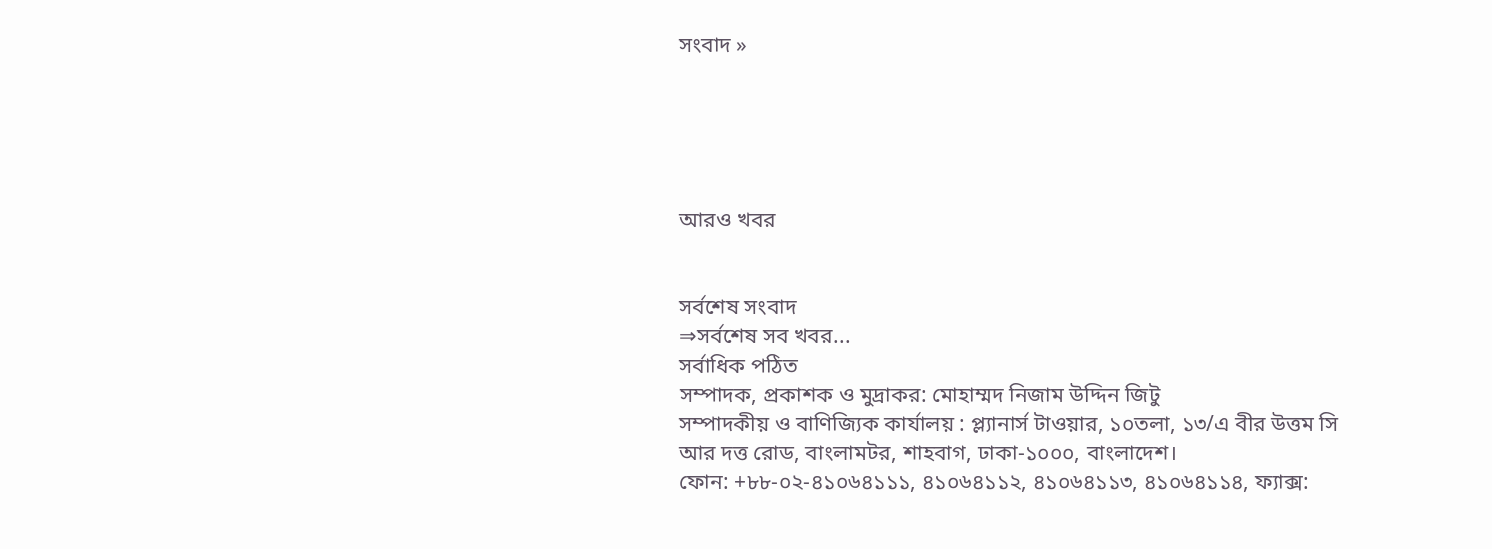সংবাদ »





আরও খবর


সর্বশেষ সংবাদ
⇒সর্বশেষ সব খবর...
সর্বাধিক পঠিত
সম্পাদক, প্রকাশক ও মুদ্রাকর: মোহাম্মদ নিজাম উদ্দিন জিটু
সম্পাদকীয় ও বাণিজ্যিক কার্যালয় : প্ল্যানার্স টাওয়ার, ১০তলা, ১৩/এ বীর উত্তম সি আর দত্ত রোড, বাংলামটর, শাহবাগ, ঢাকা-১০০০, বাংলাদেশ।
ফোন: +৮৮-০২-৪১০৬৪১১১, ৪১০৬৪১১২, ৪১০৬৪১১৩, ৪১০৬৪১১৪, ফ্যাক্স: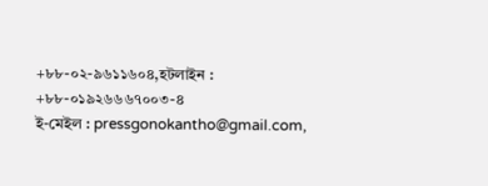+৮৮-০২-৯৬১১৬০৪,হটলাইন : +৮৮-০১৯২৬৬৬৭০০৩-৪
ই-মেইল : pressgonokantho@gmail.com,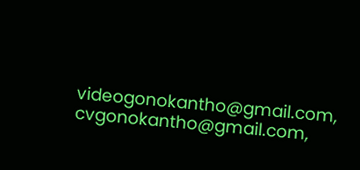videogonokantho@gmail.com, cvgonokantho@gmail.com,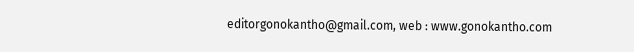editorgonokantho@gmail.com, web : www.gonokantho.com